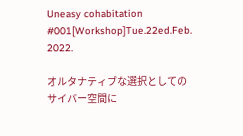Uneasy cohabitation #001[Workshop]Tue.22ed.Feb. 2022.

オルタナティブな選択としてのサイバー空間に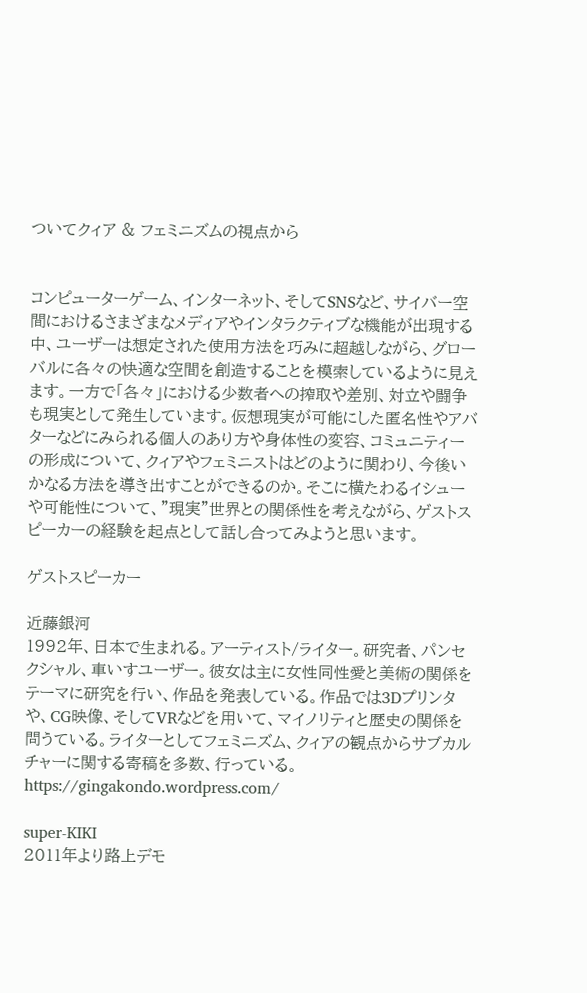ついてクィア & フェミニズムの視点から


コンピューターゲーム、インターネット、そしてSNSなど、サイバー空間におけるさまざまなメディアやインタラクティブな機能が出現する中、ユーザーは想定された使用方法を巧みに超越しながら、グローバルに各々の快適な空間を創造することを模索しているように見えます。一方で「各々」における少数者への搾取や差別、対立や闘争も現実として発生しています。仮想現実が可能にした匿名性やアバターなどにみられる個人のあり方や身体性の変容、コミュニティーの形成について、クィアやフェミニストはどのように関わり、今後いかなる方法を導き出すことができるのか。そこに横たわるイシューや可能性について、”現実”世界との関係性を考えながら、ゲストスピーカーの経験を起点として話し合ってみようと思います。

ゲストスピーカー

近藤銀河
1992年、日本で生まれる。アーティスト/ライター。研究者、パンセクシャル、車いすユーザー。彼女は主に女性同性愛と美術の関係をテーマに研究を行い、作品を発表している。作品では3Dプリンタや、CG映像、そしてVRなどを用いて、マイノリティと歴史の関係を問うている。ライターとしてフェミニズム、クィアの観点からサブカルチャーに関する寄稿を多数、行っている。
https://gingakondo.wordpress.com/

super-KIKI
2011年より路上デモ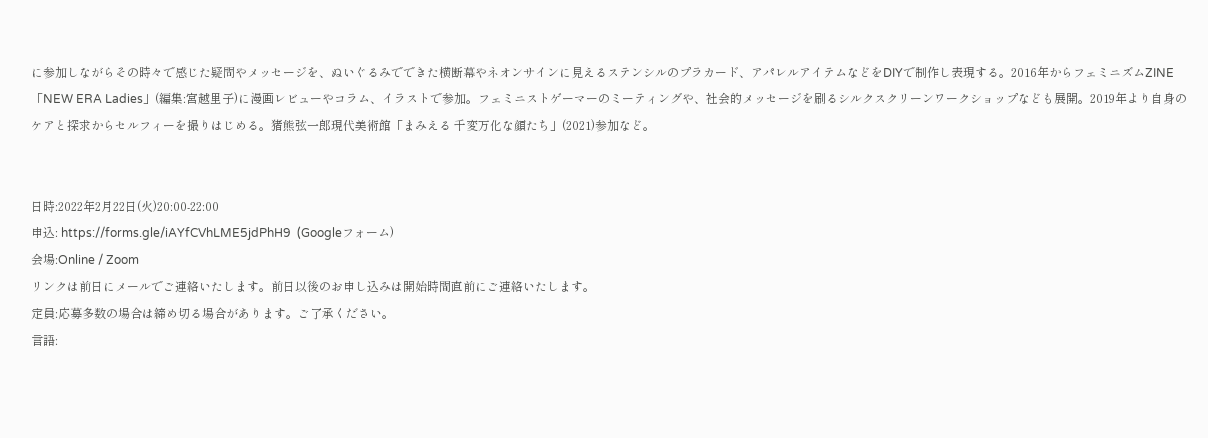に参加しながらその時々で感じた疑問やメッセージを、ぬいぐるみでできた横断幕やネオンサインに見えるステンシルのプラカード、アパレルアイテムなどをDIYで制作し表現する。2016年からフェミニズムZINE「NEW ERA Ladies」(編集:宮越里子)に漫画レビューやコラム、イラストで参加。フェミニストゲーマーのミーティングや、社会的メッセージを刷るシルクスクリーンワークショップなども展開。2019年より自身のケアと探求からセルフィーを撮りはじめる。猪熊弦一郎現代美術館「まみえる 千変万化な顔たち」(2021)参加など。


日時:2022年2月22日(火)20:00-22:00
申込: https://forms.gle/iAYfCVhLME5jdPhH9  (Googleフォーム)
会場:Online / Zoom
リンクは前日にメールでご連絡いたします。前日以後のお申し込みは開始時間直前にご連絡いたします。
定員:応募多数の場合は締め切る場合があります。ご了承ください。
言語: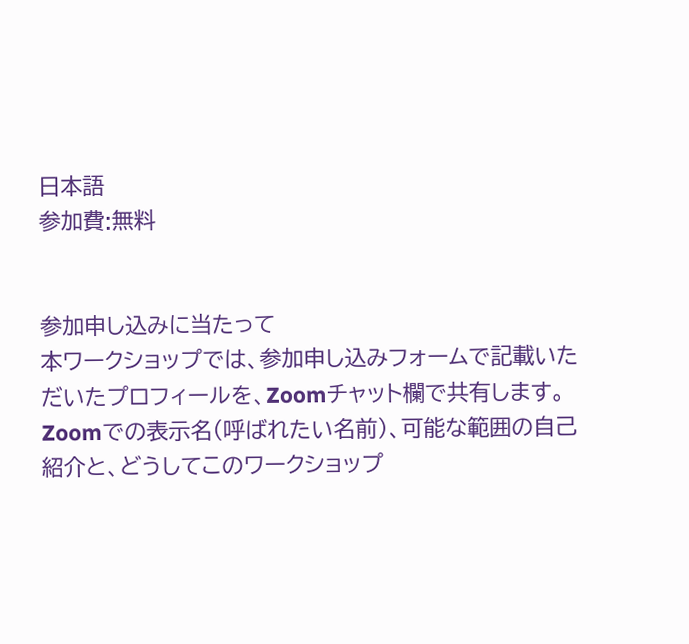日本語
参加費:無料


参加申し込みに当たって
本ワークショップでは、参加申し込みフォームで記載いただいたプロフィールを、Zoomチャット欄で共有します。
Zoomでの表示名(呼ばれたい名前)、可能な範囲の自己紹介と、どうしてこのワークショップ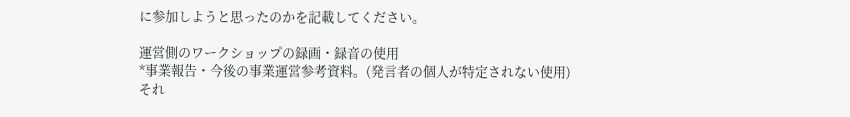に参加しようと思ったのかを記載してください。

運営側のワークショップの録画・録音の使用
*事業報告・今後の事業運営参考資料。(発言者の個人が特定されない使用)
それ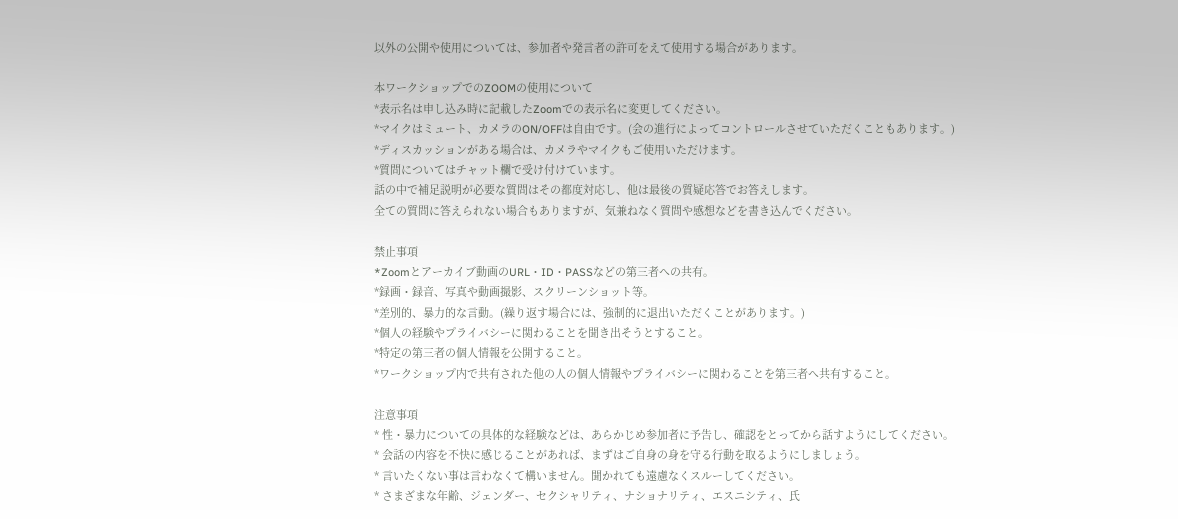以外の公開や使用については、参加者や発言者の許可をえて使用する場合があります。

本ワークショップでのZOOMの使用について
*表示名は申し込み時に記載したZoomでの表示名に変更してください。
*マイクはミュート、カメラのON/OFFは自由です。(会の進行によってコントロールさせていただくこともあります。)
*ディスカッションがある場合は、カメラやマイクもご使用いただけます。
*質問についてはチャット欄で受け付けています。
話の中で補足説明が必要な質問はその都度対応し、他は最後の質疑応答でお答えします。
全ての質問に答えられない場合もありますが、気兼ねなく質問や感想などを書き込んでください。

禁止事項
*Zoomとアーカイブ動画のURL・ID・PASSなどの第三者への共有。
*録画・録音、写真や動画撮影、スクリーンショット等。
*差別的、暴力的な言動。(繰り返す場合には、強制的に退出いただくことがあります。)
*個人の経験やプライバシーに関わることを聞き出そうとすること。
*特定の第三者の個人情報を公開すること。
*ワークショップ内で共有された他の人の個人情報やプライバシーに関わることを第三者へ共有すること。

注意事項
* 性・暴力についての具体的な経験などは、あらかじめ参加者に予告し、確認をとってから話すようにしてください。
* 会話の内容を不快に感じることがあれば、まずはご自身の身を守る行動を取るようにしましょう。
* 言いたくない事は言わなくて構いません。聞かれても遠慮なくスルーしてください。
* さまざまな年齢、ジェンダー、セクシャリティ、ナショナリティ、エスニシティ、氏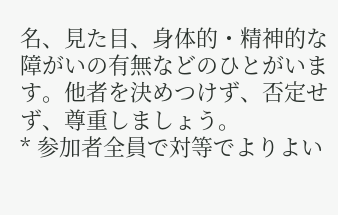名、見た目、身体的・精神的な障がいの有無などのひとがいます。他者を決めつけず、否定せず、尊重しましょう。
* 参加者全員で対等でよりよい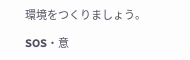環境をつくりましょう。

SOS・意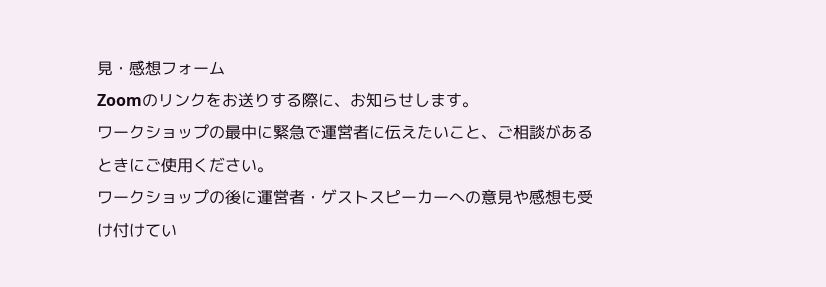見・感想フォーム
Zoomのリンクをお送りする際に、お知らせします。
ワークショップの最中に緊急で運営者に伝えたいこと、ご相談があるときにご使用ください。
ワークショップの後に運営者・ゲストスピーカーへの意見や感想も受け付けてい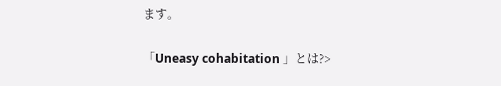ます。

「Uneasy cohabitation 」とは?>